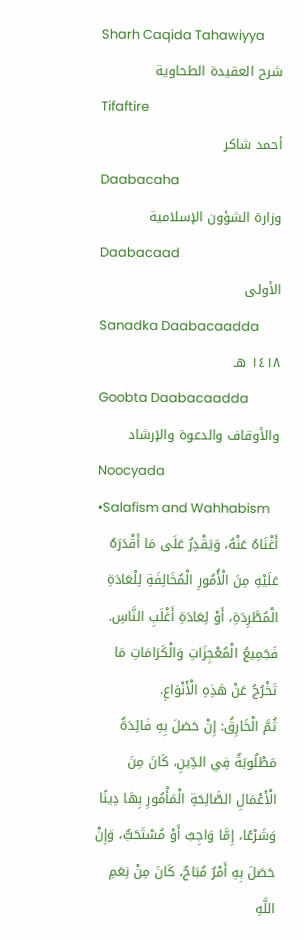Sharh Caqida Tahawiyya
شرح العقيدة الطحاوية
Tifaftire
أحمد شاكر
Daabacaha
وزارة الشؤون الإسلامية
Daabacaad
الأولى
Sanadka Daabacaadda
١٤١٨ هـ
Goobta Daabacaadda
والأوقاف والدعوة والإرشاد
Noocyada
•Salafism and Wahhabism
أَغْنَاهُ عَنْهُ، وَيَقْدِرُ عَلَى مَا أَقْدَرَهُ عَلَيْهِ مِنَ الْأُمُورِ الْمُخَالِفَةِ لِلْعَادَةِ الْمُطَّرِدَةِ، أَوْ لِعَادَةِ أَغْلَبِ النَّاسِ. فَجَمِيعُ الْمُعْجِزَاتِ وَالْكَرَامَاتِ مَا تَخْرُجُ عَنْ هَذِهِ الْأَنْوَاعِ.
ثُمَّ الْخَارِقُ: إِنْ حَصَلَ بِهِ فَائِدَةٌ مَطْلُوبَةٌ فِي الدِّينِ، كَانَ مِنَ الْأَعْمَالِ الصَّالِحَةِ الْمَأْمُورِ بِهَا دِينًا وَشَرْعًا، إِمَّا وَاجِبٌ أَوْ مُسْتَحَبٌّ، وَإِنْ حَصَلَ بِهِ أَمْرٌ مُبَاحٌ، كَانَ مِنْ نِعَمِ اللَّهِ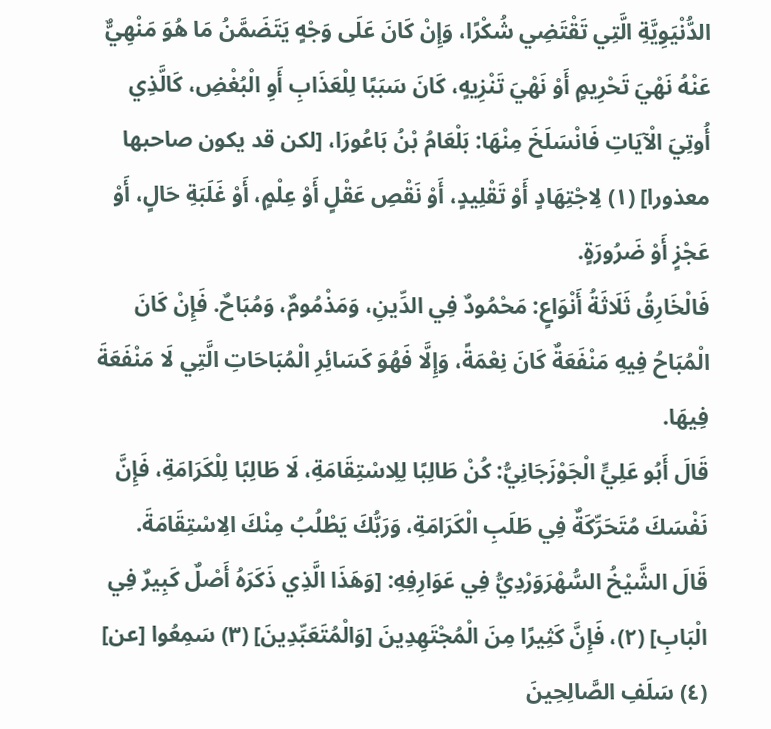الدُّنْيَوِيَّةِ الَّتِي تَقْتَضِي شُكْرًا، وَإِنْ كَانَ عَلَى وَجْهٍ يَتَضَمَّنُ مَا هُوَ مَنْهِيٌّ عَنْهُ نَهْيَ تَحْرِيمٍ أَوْ نَهْيَ تَنْزِيهٍ، كَانَ سَبَبًا لِلْعَذَابِ أَوِ الْبُغْضِ، كَالَّذِي أُوتِيَ الْآيَاتِ فَانْسَلَخَ مِنْهَا: بَلْعَامُ بْنُ بَاعُورَا، [لكن قد يكون صاحبها معذورا] (١) لِاجْتِهَادٍ أَوْ تَقْلِيدٍ، أَوْ نَقْصِ عَقْلٍ أَوْ عِلْمٍ، أَوْ غَلَبَةِ حَالٍ، أَوْ عَجْزٍ أَوْ ضَرُورَةٍ.
فَالْخَارِقُ ثَلَاثَةُ أَنْوَاعٍ: مَحْمُودٌ فِي الدِّينِ، وَمَذْمُومٌ، وَمُبَاحٌ. فَإِنْ كَانَ الْمُبَاحُ فِيهِ مَنْفَعَةٌ كَانَ نِعْمَةً، وَإِلَّا فَهُوَ كَسَائِرِ الْمُبَاحَاتِ الَّتِي لَا مَنْفَعَةَ فِيهَا.
قَالَ أَبُو عَلِيٍّ الْجَوْزَجَانِيُّ: كُنْ طَالِبًا لِلِاسْتِقَامَةِ، لَا طَالِبًا لِلْكَرَامَةِ، فَإِنَّ نَفْسَكَ مُتَحَرِّكَةٌ فِي طَلَبِ الْكَرَامَةِ، وَرَبُّكَ يَطْلُبُ مِنْكَ الِاسْتِقَامَةَ.
قَالَ الشَّيْخُ السُّهْرَوَرْدِيُّ فِي عَوَارِفِهِ: [وَهَذَا الَّذِي ذَكَرَهُ أَصْلٌ كَبِيرٌ فِي الْبَابِ] (٢)، فَإِنَّ كَثِيرًا مِنَ الْمُجْتَهِدِينَ [وَالْمُتَعَبِّدِينَ] (٣) سَمِعُوا [عن] (٤) سَلَفِ الصَّالِحِينَ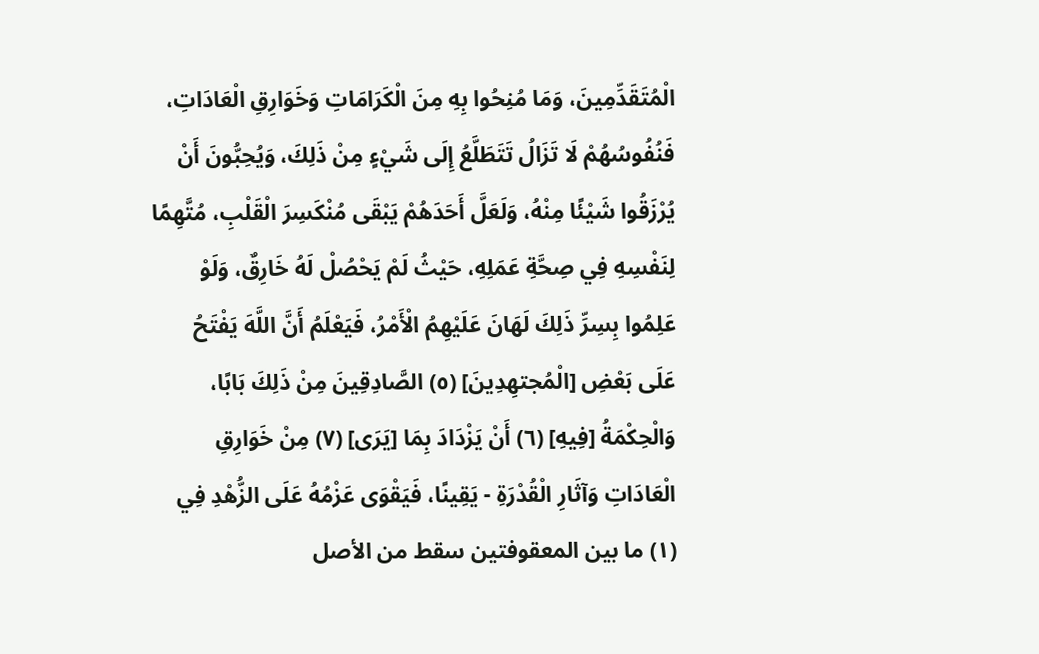الْمُتَقَدِّمِينَ، وَمَا مُنِحُوا بِهِ مِنَ الْكَرَامَاتِ وَخَوَارِقِ الْعَادَاتِ، فَنُفُوسُهُمْ لَا تَزَالُ تَتَطَلَّعُ إِلَى شَيْءٍ مِنْ ذَلِكَ، وَيُحِبُّونَ أَنْ يُرْزَقُوا شَيْئًا مِنْهُ، وَلَعَلَّ أَحَدَهُمْ يَبْقَى مُنْكَسِرَ الْقَلْبِ، مُتَّهِمًا لِنَفْسِهِ فِي صِحَّةِ عَمَلِهِ، حَيْثُ لَمْ يَحْصُلْ لَهُ خَارِقٌ، وَلَوْ عَلِمُوا بِسِرِّ ذَلِكَ لَهَانَ عَلَيْهِمُ الْأَمْرُ، فَيَعْلَمُ أَنَّ اللَّهَ يَفْتَحُ عَلَى بَعْضِ [الْمُجتهِدِينَ] (٥) الصَّادِقِينَ مِنْ ذَلِكَ بَابًا، وَالْحِكْمَةُ [فِيهِ] (٦) أَنْ يَزْدَادَ بِمَا [يَرَى] (٧) مِنْ خَوَارِقِ الْعَادَاتِ وَآثَارِ الْقُدْرَةِ - يَقِينًا، فَيَقْوَى عَزْمُهُ عَلَى الزُّهْدِ فِي
(١) ما بين المعقوفتين سقط من الأصل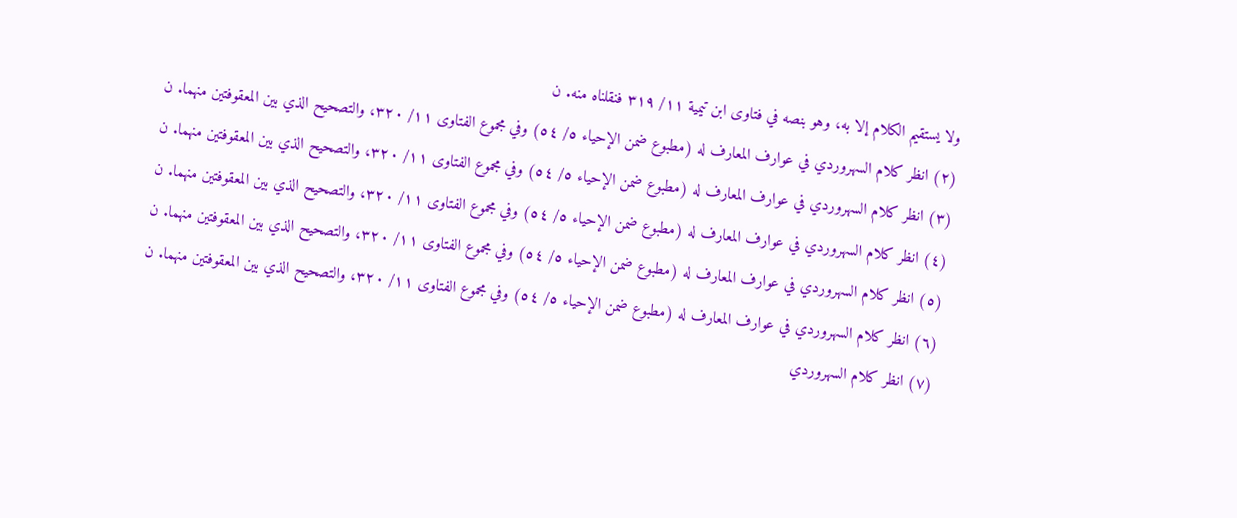ولا يستقيم الكلام إلا به، وهو بنصه في فتاوى ابن تيمية ١١/ ٣١٩ فنقلناه منه. ن
(٢) انظر كلام السهروردي في عوارف المعارف له (مطبوع ضمن الإحياء ٥/ ٥٤) وفي مجموع الفتاوى ١١/ ٣٢٠، والتصحيح الذي بين المعقوفتين منهما. ن
(٣) انظر كلام السهروردي في عوارف المعارف له (مطبوع ضمن الإحياء ٥/ ٥٤) وفي مجموع الفتاوى ١١/ ٣٢٠، والتصحيح الذي بين المعقوفتين منهما. ن
(٤) انظر كلام السهروردي في عوارف المعارف له (مطبوع ضمن الإحياء ٥/ ٥٤) وفي مجموع الفتاوى ١١/ ٣٢٠، والتصحيح الذي بين المعقوفتين منهما. ن
(٥) انظر كلام السهروردي في عوارف المعارف له (مطبوع ضمن الإحياء ٥/ ٥٤) وفي مجموع الفتاوى ١١/ ٣٢٠، والتصحيح الذي بين المعقوفتين منهما. ن
(٦) انظر كلام السهروردي في عوارف المعارف له (مطبوع ضمن الإحياء ٥/ ٥٤) وفي مجموع الفتاوى ١١/ ٣٢٠، والتصحيح الذي بين المعقوفتين منهما. ن
(٧) انظر كلام السهروردي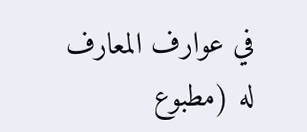في عوارف المعارف له (مطبوع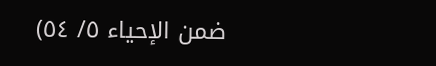ضمن الإحياء ٥/ ٥٤)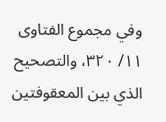وفي مجموع الفتاوى ١١/ ٣٢٠، والتصحيح الذي بين المعقوفتين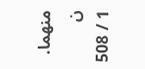منهما. ن
1 / 508